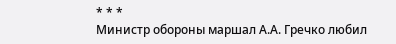* * *
Министр обороны маршал А.А. Гречко любил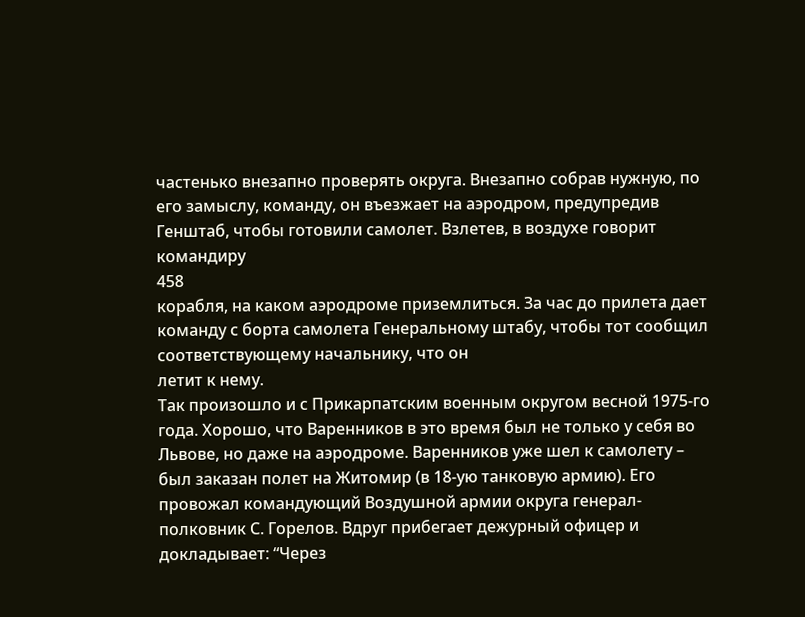частенько внезапно проверять округа. Внезапно собрав нужную, по его замыслу, команду, он въезжает на аэродром, предупредив Генштаб, чтобы готовили самолет. Взлетев, в воздухе говорит командиру
458
корабля, на каком аэродроме приземлиться. За час до прилета дает команду с борта самолета Генеральному штабу, чтобы тот сообщил соответствующему начальнику, что он
летит к нему.
Так произошло и с Прикарпатским военным округом весной 1975-го года. Хорошо, что Варенников в это время был не только у себя во Львове, но даже на аэродроме. Варенников уже шел к самолету – был заказан полет на Житомир (в 18-ую танковую армию). Его провожал командующий Воздушной армии округа генерал-полковник С. Горелов. Вдруг прибегает дежурный офицер и докладывает: “Через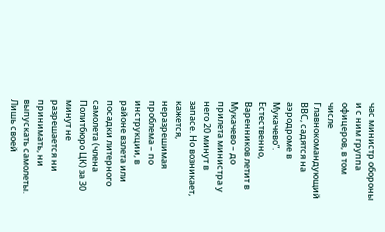час министр обороны и с ним группа офицеров, в том числе Главнокомандующий ВВС, садятся на аэродроме в Мукачево”.
Естественно, Варенников летит в Мукачево – до прилета министра у него 20 минут в запасе. Но возникает, кажется, неразрешимая проблема – по инструкции, в районе взлета или посадки литерного самолета (члена Политбюро ЦК) за 30 минут не разрешается ни принимать, ни выпускать самолеты. Лишь своей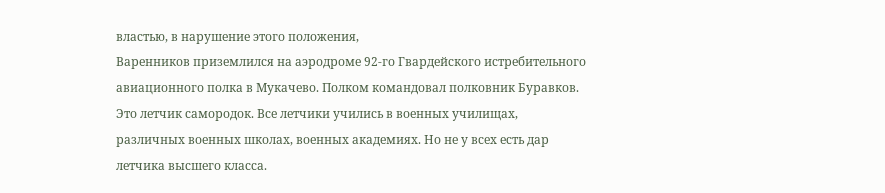властью, в нарушение этого положения,
Варенников приземлился на аэродроме 92-го Гвардейского истребительного авиационного полка в Мукачево. Полком командовал полковник Буравков. Это летчик самородок. Все летчики учились в военных училищах, различных военных школах, военных академиях. Но не у всех есть дар летчика высшего класса.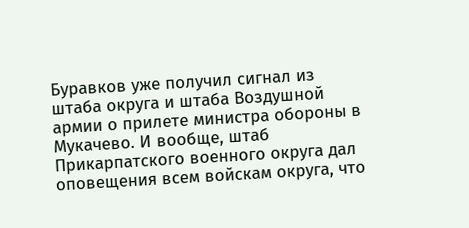Буравков уже получил сигнал из штаба округа и штаба Воздушной армии о прилете министра обороны в Мукачево. И вообще, штаб Прикарпатского военного округа дал оповещения всем войскам округа, что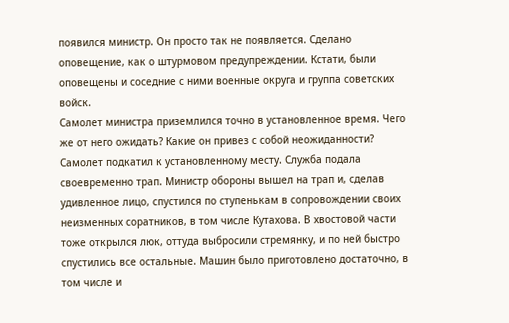появился министр. Он просто так не появляется. Сделано оповещение, как о штурмовом предупреждении. Кстати, были оповещены и соседние с ними военные округа и группа советских войск.
Самолет министра приземлился точно в установленное время. Чего же от него ожидать? Какие он привез с собой неожиданности?
Самолет подкатил к установленному месту. Служба подала своевременно трап. Министр обороны вышел на трап и, сделав удивленное лицо, спустился по ступенькам в сопровождении своих неизменных соратников, в том числе Кутахова. В хвостовой части тоже открылся люк, оттуда выбросили стремянку, и по ней быстро спустились все остальные. Машин было приготовлено достаточно, в том числе и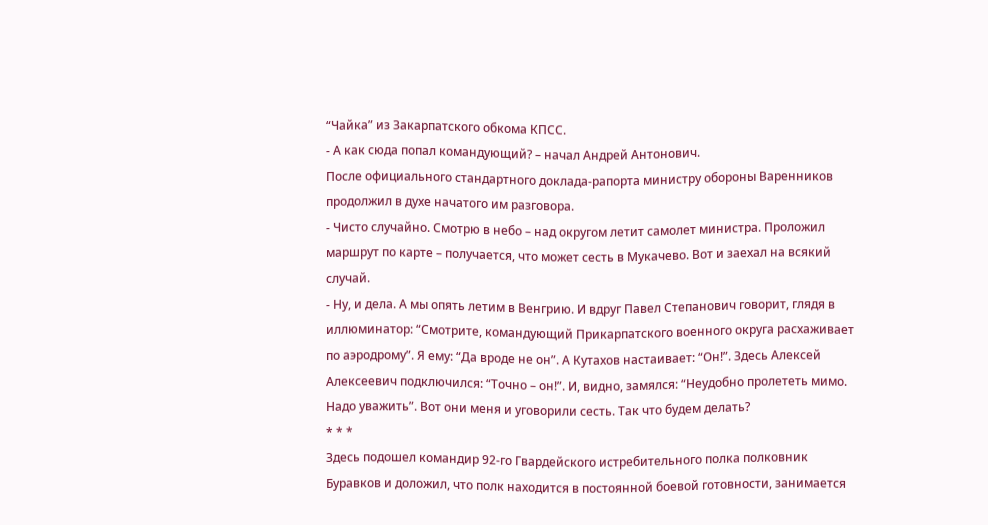“Чайка” из Закарпатского обкома КПСС.
- А как сюда попал командующий? – начал Андрей Антонович.
После официального стандартного доклада-рапорта министру обороны Варенников продолжил в духе начатого им разговора.
- Чисто случайно. Смотрю в небо – над округом летит самолет министра. Проложил маршрут по карте – получается, что может сесть в Мукачево. Вот и заехал на всякий случай.
- Ну, и дела. А мы опять летим в Венгрию. И вдруг Павел Степанович говорит, глядя в иллюминатор: “Смотрите, командующий Прикарпатского военного округа расхаживает по аэродрому”. Я ему: “Да вроде не он”. А Кутахов настаивает: “Он!”. Здесь Алексей Алексеевич подключился: “Точно – он!”. И, видно, замялся: “Неудобно пролететь мимо. Надо уважить”. Вот они меня и уговорили сесть. Так что будем делать?
* * *
Здесь подошел командир 92-го Гвардейского истребительного полка полковник Буравков и доложил, что полк находится в постоянной боевой готовности, занимается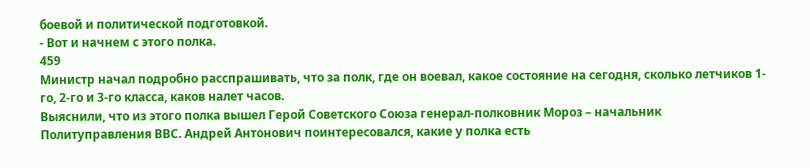боевой и политической подготовкой.
- Вот и начнем с этого полка.
459
Министр начал подробно расспрашивать, что за полк, где он воевал, какое состояние на сегодня, сколько летчиков 1-го, 2-го и 3-го класса, каков налет часов.
Выяснили, что из этого полка вышел Герой Советского Союза генерал-полковник Мороз – начальник Политуправления ВВС. Андрей Антонович поинтересовался, какие у полка есть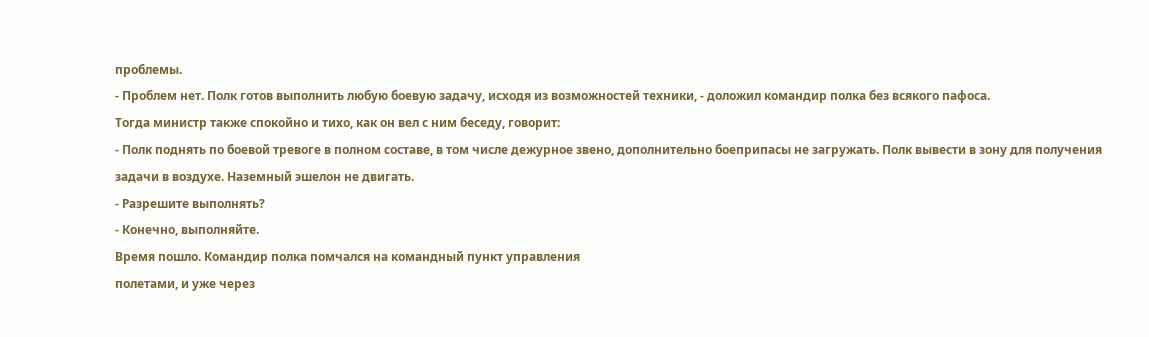проблемы.
- Проблем нет. Полк готов выполнить любую боевую задачу, исходя из возможностей техники, - доложил командир полка без всякого пафоса.
Тогда министр также спокойно и тихо, как он вел с ним беседу, говорит:
- Полк поднять по боевой тревоге в полном составе, в том числе дежурное звено, дополнительно боеприпасы не загружать. Полк вывести в зону для получения задачи в воздухе. Наземный эшелон не двигать.
- Разрешите выполнять?
- Конечно, выполняйте.
Время пошло. Командир полка помчался на командный пункт управления
полетами, и уже через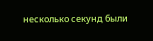несколько секунд были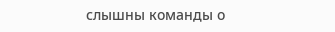слышны команды о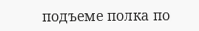подъеме полка по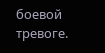боевой тревоге.